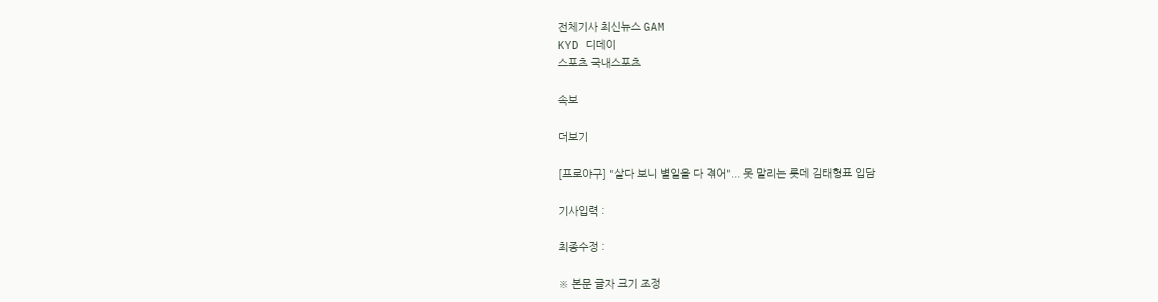전체기사 최신뉴스 GAM
KYD 디데이
스포츠 국내스포츠

속보

더보기

[프로야구] "살다 보니 별일을 다 겪어"... 못 말리는 롯데 김태형표 입담

기사입력 :

최종수정 :

※ 본문 글자 크기 조정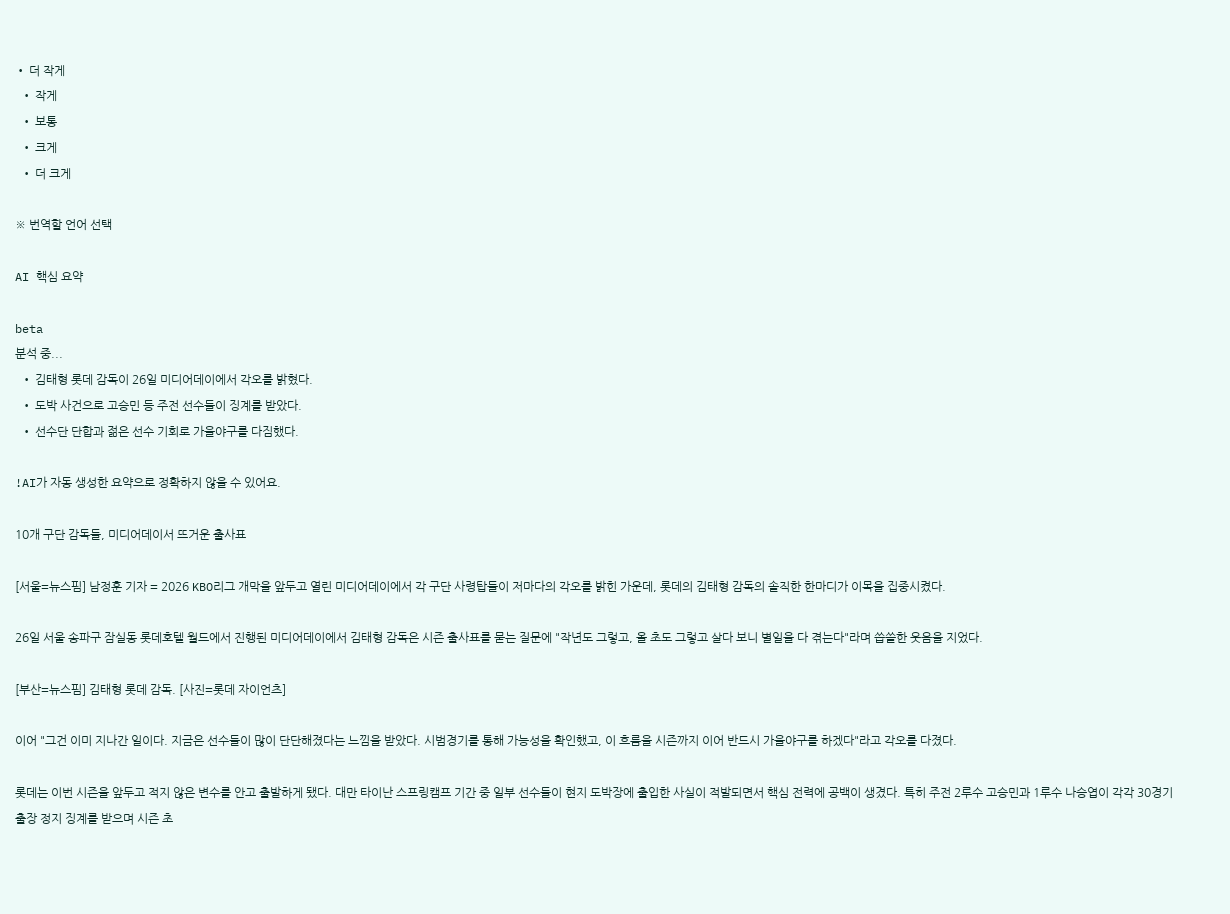• 더 작게
  • 작게
  • 보통
  • 크게
  • 더 크게

※ 번역할 언어 선택

AI 핵심 요약

beta
분석 중...
  • 김태형 롯데 감독이 26일 미디어데이에서 각오를 밝혔다.
  • 도박 사건으로 고승민 등 주전 선수들이 징계를 받았다.
  • 선수단 단합과 젊은 선수 기회로 가을야구를 다짐했다.

!AI가 자동 생성한 요약으로 정확하지 않을 수 있어요.

10개 구단 감독들, 미디어데이서 뜨거운 출사표

[서울=뉴스핌] 남정훈 기자 = 2026 KBO리그 개막을 앞두고 열린 미디어데이에서 각 구단 사령탑들이 저마다의 각오를 밝힌 가운데, 롯데의 김태형 감독의 솔직한 한마디가 이목을 집중시켰다.

26일 서울 송파구 잠실동 롯데호텔 월드에서 진행된 미디어데이에서 김태형 감독은 시즌 출사표를 묻는 질문에 "작년도 그렇고, 올 초도 그렇고 살다 보니 별일을 다 겪는다"라며 씁쓸한 웃음을 지었다.

[부산=뉴스핌] 김태형 롯데 감독. [사진=롯데 자이언츠]

이어 "그건 이미 지나간 일이다. 지금은 선수들이 많이 단단해졌다는 느낌을 받았다. 시범경기를 통해 가능성을 확인했고, 이 흐름을 시즌까지 이어 반드시 가을야구를 하겠다"라고 각오를 다졌다.

롯데는 이번 시즌을 앞두고 적지 않은 변수를 안고 출발하게 됐다. 대만 타이난 스프링캠프 기간 중 일부 선수들이 현지 도박장에 출입한 사실이 적발되면서 핵심 전력에 공백이 생겼다. 특히 주전 2루수 고승민과 1루수 나승엽이 각각 30경기 출장 정지 징계를 받으며 시즌 초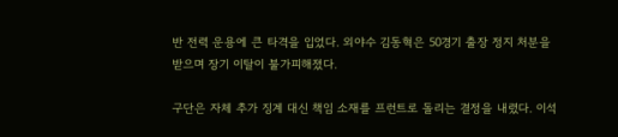반 전력 운용에 큰 타격을 입었다. 외야수 김동혁은 50경기 출장 정지 처분을 받으며 장기 이탈이 불가피해졌다.

구단은 자체 추가 징계 대신 책임 소재를 프런트로 돌리는 결정을 내렸다. 이석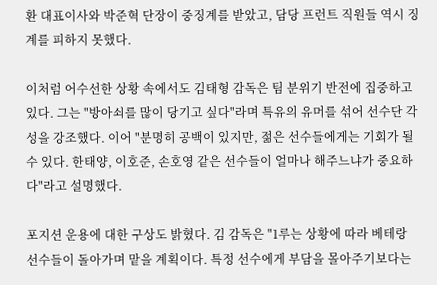환 대표이사와 박준혁 단장이 중징계를 받았고, 담당 프런트 직원들 역시 징계를 피하지 못했다.

이처럼 어수선한 상황 속에서도 김태형 감독은 팀 분위기 반전에 집중하고 있다. 그는 "방아쇠를 많이 당기고 싶다"라며 특유의 유머를 섞어 선수단 각성을 강조했다. 이어 "분명히 공백이 있지만, 젊은 선수들에게는 기회가 될 수 있다. 한태양, 이호준, 손호영 같은 선수들이 얼마나 해주느냐가 중요하다"라고 설명했다.

포지션 운용에 대한 구상도 밝혔다. 김 감독은 "1루는 상황에 따라 베테랑 선수들이 돌아가며 맡을 계획이다. 특정 선수에게 부담을 몰아주기보다는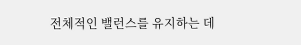전체적인 밸런스를 유지하는 데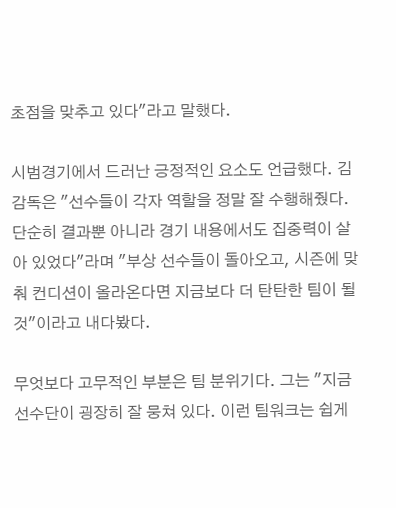초점을 맞추고 있다"라고 말했다.

시범경기에서 드러난 긍정적인 요소도 언급했다. 김 감독은 "선수들이 각자 역할을 정말 잘 수행해줬다. 단순히 결과뿐 아니라 경기 내용에서도 집중력이 살아 있었다"라며 "부상 선수들이 돌아오고, 시즌에 맞춰 컨디션이 올라온다면 지금보다 더 탄탄한 팀이 될 것"이라고 내다봤다.

무엇보다 고무적인 부분은 팀 분위기다. 그는 "지금 선수단이 굉장히 잘 뭉쳐 있다. 이런 팀워크는 쉽게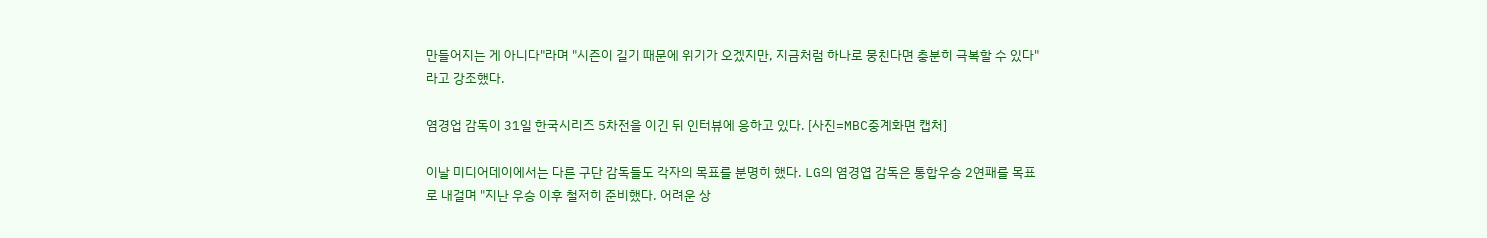만들어지는 게 아니다"라며 "시즌이 길기 때문에 위기가 오겠지만, 지금처럼 하나로 뭉친다면 충분히 극복할 수 있다"라고 강조했다.

염경업 감독이 31일 한국시리즈 5차전을 이긴 뒤 인터뷰에 응하고 있다. [사진=MBC중계화면 캡처]

이날 미디어데이에서는 다른 구단 감독들도 각자의 목표를 분명히 했다. LG의 염경엽 감독은 통합우승 2연패를 목표로 내걸며 "지난 우승 이후 철저히 준비했다. 어려운 상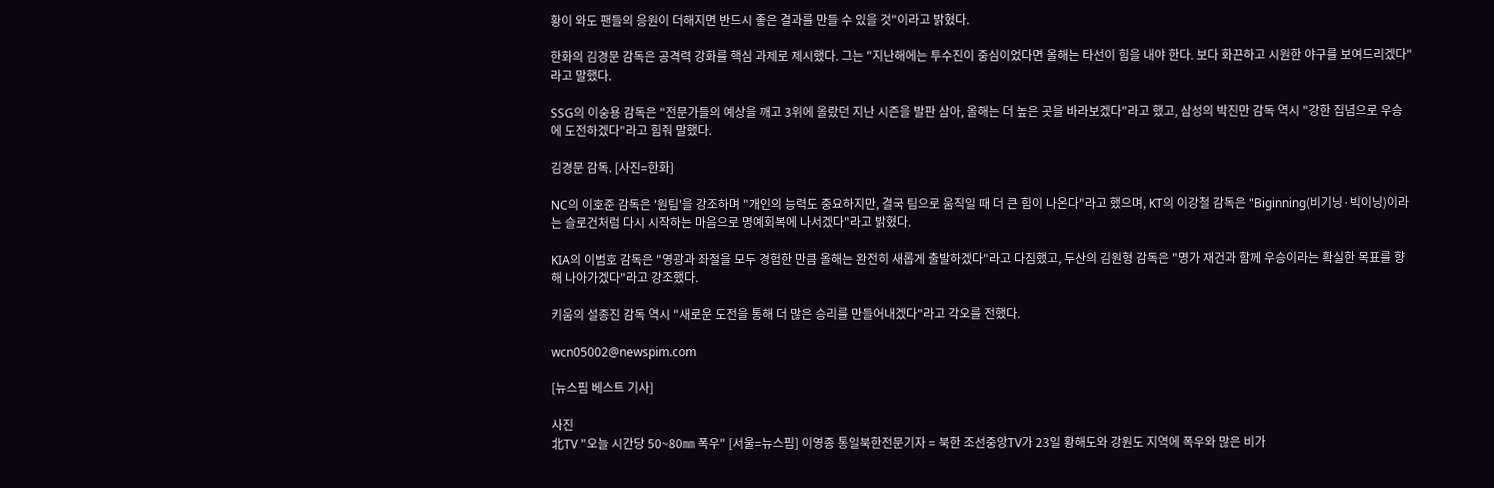황이 와도 팬들의 응원이 더해지면 반드시 좋은 결과를 만들 수 있을 것"이라고 밝혔다.

한화의 김경문 감독은 공격력 강화를 핵심 과제로 제시했다. 그는 "지난해에는 투수진이 중심이었다면 올해는 타선이 힘을 내야 한다. 보다 화끈하고 시원한 야구를 보여드리겠다"라고 말했다.

SSG의 이숭용 감독은 "전문가들의 예상을 깨고 3위에 올랐던 지난 시즌을 발판 삼아, 올해는 더 높은 곳을 바라보겠다"라고 했고, 삼성의 박진만 감독 역시 "강한 집념으로 우승에 도전하겠다"라고 힘줘 말했다.

김경문 감독. [사진=한화]

NC의 이호준 감독은 '원팀'을 강조하며 "개인의 능력도 중요하지만, 결국 팀으로 움직일 때 더 큰 힘이 나온다"라고 했으며, KT의 이강철 감독은 "Biginning(비기닝·빅이닝)이라는 슬로건처럼 다시 시작하는 마음으로 명예회복에 나서겠다"라고 밝혔다.

KIA의 이범호 감독은 "영광과 좌절을 모두 경험한 만큼 올해는 완전히 새롭게 출발하겠다"라고 다짐했고, 두산의 김원형 감독은 "명가 재건과 함께 우승이라는 확실한 목표를 향해 나아가겠다"라고 강조했다.

키움의 설종진 감독 역시 "새로운 도전을 통해 더 많은 승리를 만들어내겠다"라고 각오를 전했다.

wcn05002@newspim.com

[뉴스핌 베스트 기사]

사진
北TV "오늘 시간당 50~80㎜ 폭우" [서울=뉴스핌] 이영종 통일북한전문기자 = 북한 조선중앙TV가 23일 황해도와 강원도 지역에 폭우와 많은 비가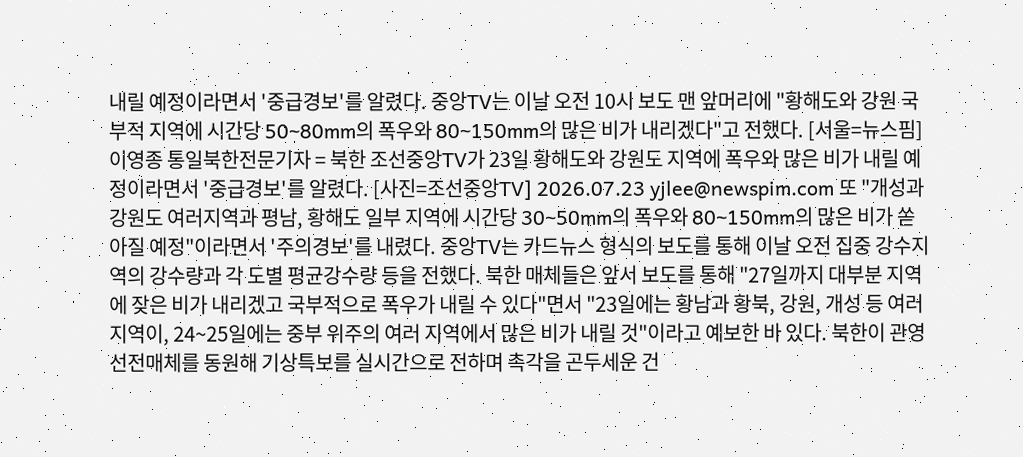내릴 예정이라면서 '중급경보'를 알렸다. 중앙TV는 이날 오전 10시 보도 맨 앞머리에 "황해도와 강원 국부적 지역에 시간당 50~80mm의 폭우와 80~150mm의 많은 비가 내리겠다"고 전했다. [서울=뉴스핌] 이영종 통일북한전문기자 = 북한 조선중앙TV가 23일 황해도와 강원도 지역에 폭우와 많은 비가 내릴 예정이라면서 '중급경보'를 알렸다. [사진=조선중앙TV] 2026.07.23 yjlee@newspim.com 또 "개성과 강원도 여러지역과 평남, 황해도 일부 지역에 시간당 30~50mm의 폭우와 80~150mm의 많은 비가 쏟아질 예정"이라면서 '주의경보'를 내렸다. 중앙TV는 카드뉴스 형식의 보도를 통해 이날 오전 집중 강수지역의 강수량과 각 도별 평균강수량 등을 전했다. 북한 매체들은 앞서 보도를 통해 "27일까지 대부분 지역에 잦은 비가 내리겠고 국부적으로 폭우가 내릴 수 있다"면서 "23일에는 황남과 황북, 강원, 개성 등 여러지역이, 24~25일에는 중부 위주의 여러 지역에서 많은 비가 내릴 것"이라고 예보한 바 있다. 북한이 관영 선전매체를 동원해 기상특보를 실시간으로 전하며 촉각을 곤두세운 건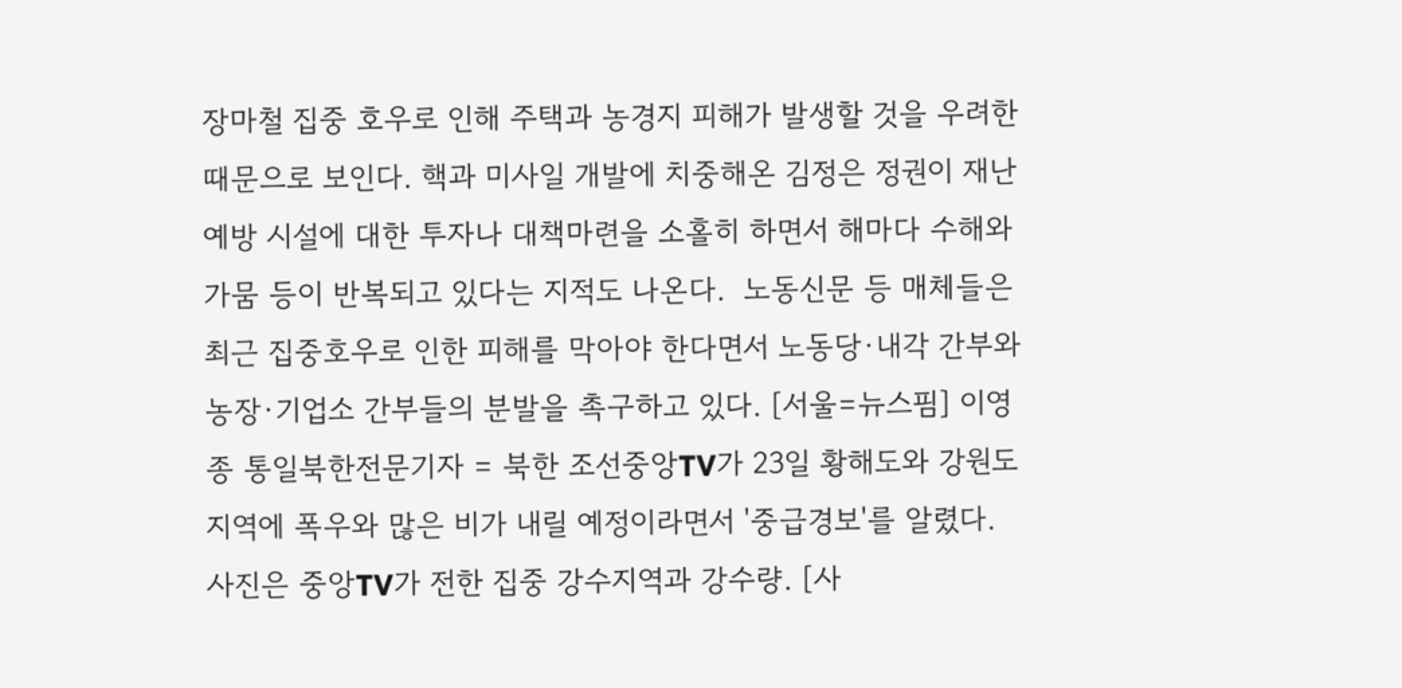장마철 집중 호우로 인해 주택과 농경지 피해가 발생할 것을 우려한 때문으로 보인다. 핵과 미사일 개발에 치중해온 김정은 정권이 재난 예방 시설에 대한 투자나 대책마련을 소홀히 하면서 해마다 수해와 가뭄 등이 반복되고 있다는 지적도 나온다.  노동신문 등 매체들은 최근 집중호우로 인한 피해를 막아야 한다면서 노동당·내각 간부와 농장·기업소 간부들의 분발을 촉구하고 있다. [서울=뉴스핌] 이영종 통일북한전문기자 = 북한 조선중앙TV가 23일 황해도와 강원도 지역에 폭우와 많은 비가 내릴 예정이라면서 '중급경보'를 알렸다. 사진은 중앙TV가 전한 집중 강수지역과 강수량. [사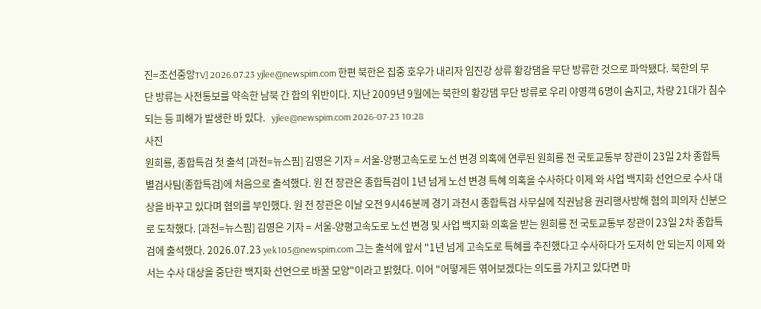진=조선중앙TV] 2026.07.23 yjlee@newspim.com 한편 북한은 집중 호우가 내리자 임진강 상류 황강댐을 무단 방류한 것으로 파악됐다. 북한의 무단 방류는 사전통보를 약속한 남북 간 합의 위반이다. 지난 2009년 9월에는 북한의 황강댐 무단 방류로 우리 야영객 6명이 숨지고, 차량 21대가 침수되는 등 피해가 발생한 바 있다.   yjlee@newspim.com 2026-07-23 10:28
사진
원희룡, 종합특검 첫 출석 [과천=뉴스핌] 김영은 기자 = 서울-양평고속도로 노선 변경 의혹에 연루된 원희룡 전 국토교통부 장관이 23일 2차 종합특별검사팀(종합특검)에 처음으로 출석했다. 원 전 장관은 종합특검이 1년 넘게 노선 변경 특혜 의혹을 수사하다 이제 와 사업 백지화 선언으로 수사 대상을 바꾸고 있다며 혐의를 부인했다. 원 전 장관은 이날 오전 9시46분께 경기 과천시 종합특검 사무실에 직권남용 권리행사방해 혐의 피의자 신분으로 도착했다. [과천=뉴스핌] 김영은 기자 = 서울-양평고속도로 노선 변경 및 사업 백지화 의혹을 받는 원희룡 전 국토교통부 장관이 23일 2차 종합특검에 출석했다. 2026.07.23 yek105@newspim.com 그는 출석에 앞서 "1년 넘게 고속도로 특혜를 추진했다고 수사하다가 도저히 안 되는지 이제 와서는 수사 대상을 중단한 백지화 선언으로 바꿀 모양"이라고 밝혔다. 이어 "어떻게든 엮어보겠다는 의도를 가지고 있다면 마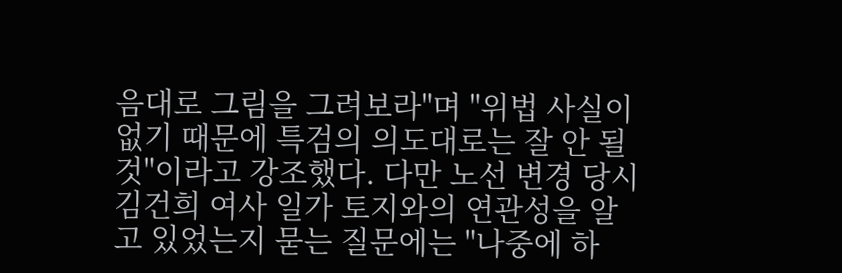음대로 그림을 그려보라"며 "위법 사실이 없기 때문에 특검의 의도대로는 잘 안 될 것"이라고 강조했다. 다만 노선 변경 당시 김건희 여사 일가 토지와의 연관성을 알고 있었는지 묻는 질문에는 "나중에 하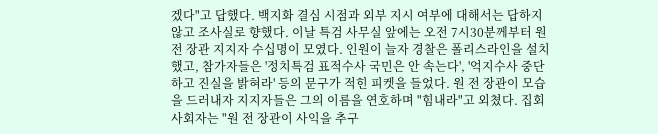겠다"고 답했다. 백지화 결심 시점과 외부 지시 여부에 대해서는 답하지 않고 조사실로 향했다. 이날 특검 사무실 앞에는 오전 7시30분께부터 원 전 장관 지지자 수십명이 모였다. 인원이 늘자 경찰은 폴리스라인을 설치했고, 참가자들은 '정치특검 표적수사 국민은 안 속는다', '억지수사 중단하고 진실을 밝혀라' 등의 문구가 적힌 피켓을 들었다. 원 전 장관이 모습을 드러내자 지지자들은 그의 이름을 연호하며 "힘내라"고 외쳤다. 집회 사회자는 "원 전 장관이 사익을 추구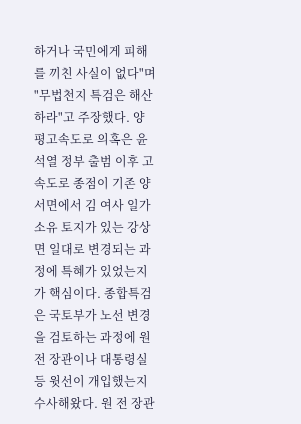하거나 국민에게 피해를 끼친 사실이 없다"며 "무법천지 특검은 해산하라"고 주장했다. 양평고속도로 의혹은 윤석열 정부 출범 이후 고속도로 종점이 기존 양서면에서 김 여사 일가 소유 토지가 있는 강상면 일대로 변경되는 과정에 특혜가 있었는지가 핵심이다. 종합특검은 국토부가 노선 변경을 검토하는 과정에 원 전 장관이나 대통령실 등 윗선이 개입했는지 수사해왔다. 원 전 장관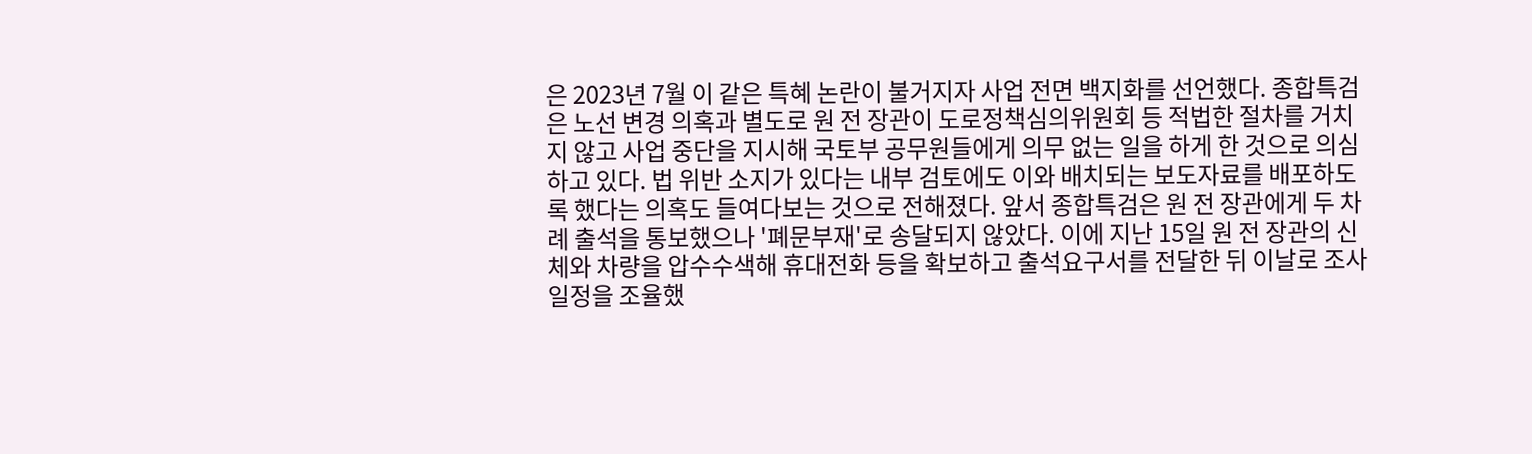은 2023년 7월 이 같은 특혜 논란이 불거지자 사업 전면 백지화를 선언했다. 종합특검은 노선 변경 의혹과 별도로 원 전 장관이 도로정책심의위원회 등 적법한 절차를 거치지 않고 사업 중단을 지시해 국토부 공무원들에게 의무 없는 일을 하게 한 것으로 의심하고 있다. 법 위반 소지가 있다는 내부 검토에도 이와 배치되는 보도자료를 배포하도록 했다는 의혹도 들여다보는 것으로 전해졌다. 앞서 종합특검은 원 전 장관에게 두 차례 출석을 통보했으나 '폐문부재'로 송달되지 않았다. 이에 지난 15일 원 전 장관의 신체와 차량을 압수수색해 휴대전화 등을 확보하고 출석요구서를 전달한 뒤 이날로 조사 일정을 조율했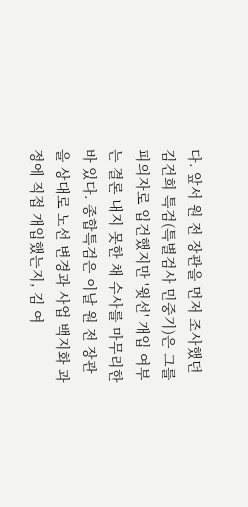다. 앞서 원 전 장관을 먼저 조사했던 김건희 특검(특별검사 민중기)은 그를 피의자로 입건했지만 '윗선' 개입 여부는 결론 내지 못한 채 수사를 마무리한 바 있다. 종합특검은 이날 원 전 장관을 상대로 노선 변경과 사업 백지화 과정에 직접 개입했는지, 김 여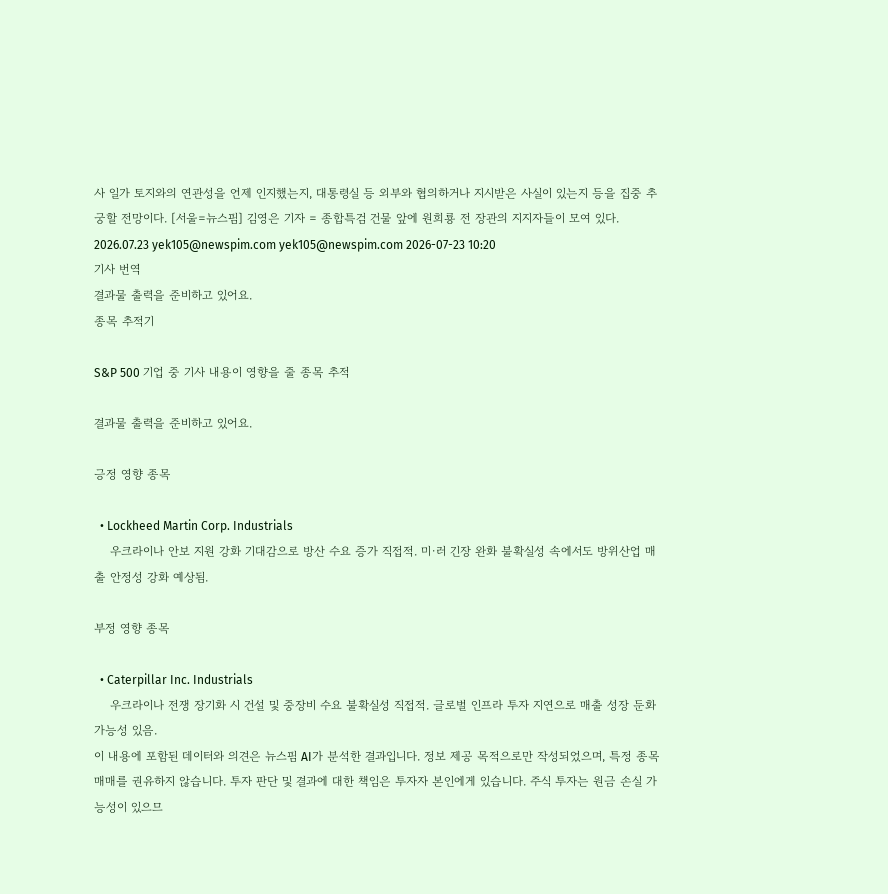사 일가 토지와의 연관성을 언제 인지했는지, 대통령실 등 외부와 협의하거나 지시받은 사실이 있는지 등을 집중 추궁할 전망이다. [서울=뉴스핌] 김영은 기자 = 종합특검 건물 앞에 원희룡 전 장관의 지지자들이 모여 있다. 2026.07.23 yek105@newspim.com yek105@newspim.com 2026-07-23 10:20
기사 번역
결과물 출력을 준비하고 있어요.
종목 추적기

S&P 500 기업 중 기사 내용이 영향을 줄 종목 추적

결과물 출력을 준비하고 있어요.

긍정 영향 종목

  • Lockheed Martin Corp. Industrials
    우크라이나 안보 지원 강화 기대감으로 방산 수요 증가 직접적. 미·러 긴장 완화 불확실성 속에서도 방위산업 매출 안정성 강화 예상됨.

부정 영향 종목

  • Caterpillar Inc. Industrials
    우크라이나 전쟁 장기화 시 건설 및 중장비 수요 불확실성 직접적. 글로벌 인프라 투자 지연으로 매출 성장 둔화 가능성 있음.
이 내용에 포함된 데이터와 의견은 뉴스핌 AI가 분석한 결과입니다. 정보 제공 목적으로만 작성되었으며, 특정 종목 매매를 권유하지 않습니다. 투자 판단 및 결과에 대한 책임은 투자자 본인에게 있습니다. 주식 투자는 원금 손실 가능성이 있으므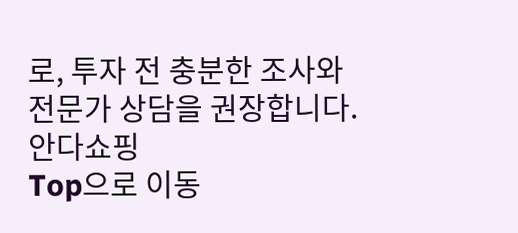로, 투자 전 충분한 조사와 전문가 상담을 권장합니다.
안다쇼핑
Top으로 이동